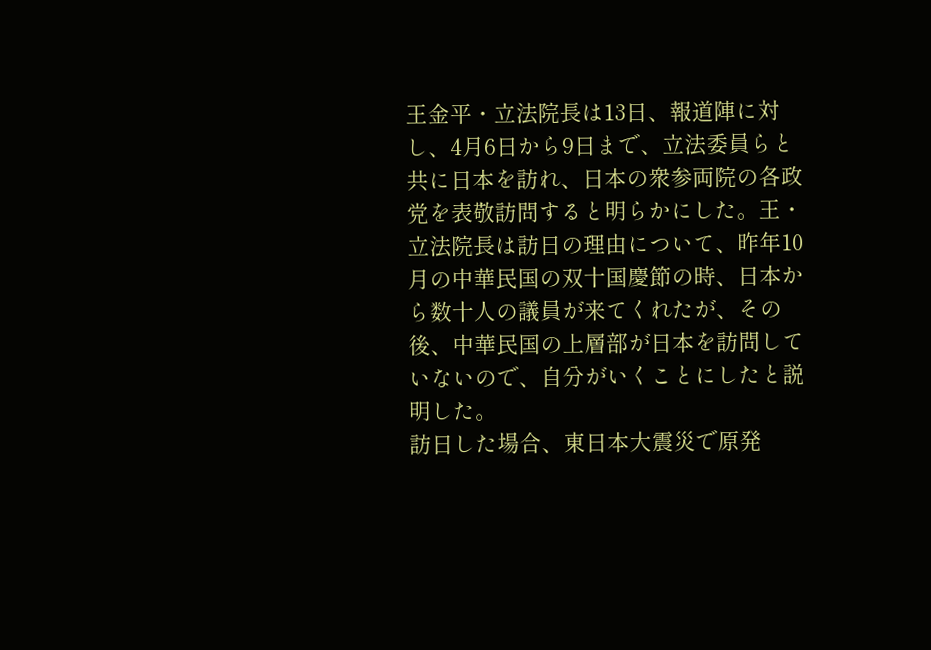王金平・立法院長は13日、報道陣に対し、4月6日から9日まで、立法委員らと共に日本を訪れ、日本の衆参両院の各政党を表敬訪問すると明らかにした。王・立法院長は訪日の理由について、昨年10月の中華民国の双十国慶節の時、日本から数十人の議員が来てくれたが、その後、中華民国の上層部が日本を訪問していないので、自分がいくことにしたと説明した。
訪日した場合、東日本大震災で原発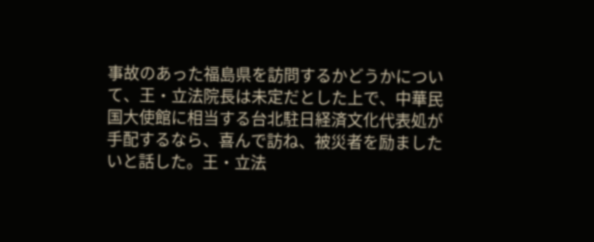事故のあった福島県を訪問するかどうかについて、王・立法院長は未定だとした上で、中華民国大使館に相当する台北駐日経済文化代表処が手配するなら、喜んで訪ね、被災者を励ましたいと話した。王・立法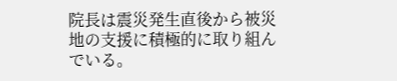院長は震災発生直後から被災地の支援に積極的に取り組んでいる。